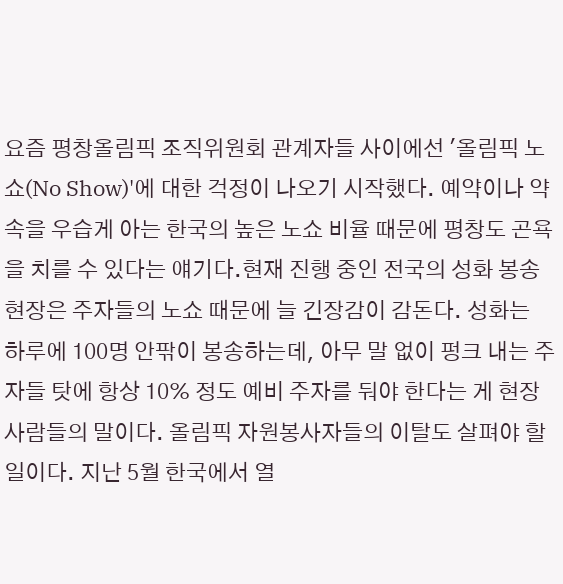요즘 평창올림픽 조직위원회 관계자들 사이에선 '올림픽 노쇼(No Show)'에 대한 걱정이 나오기 시작했다. 예약이나 약속을 우습게 아는 한국의 높은 노쇼 비율 때문에 평창도 곤욕을 치를 수 있다는 얘기다.현재 진행 중인 전국의 성화 봉송 현장은 주자들의 노쇼 때문에 늘 긴장감이 감돈다. 성화는 하루에 100명 안팎이 봉송하는데, 아무 말 없이 펑크 내는 주자들 탓에 항상 10% 정도 예비 주자를 둬야 한다는 게 현장 사람들의 말이다. 올림픽 자원봉사자들의 이탈도 살펴야 할 일이다. 지난 5월 한국에서 열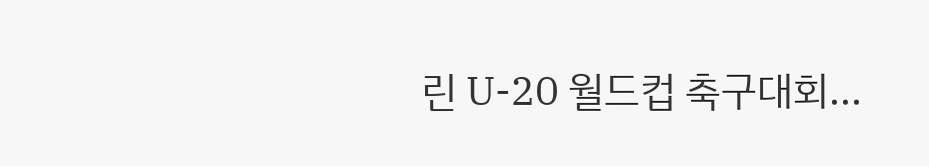린 U-20 월드컵 축구대회...